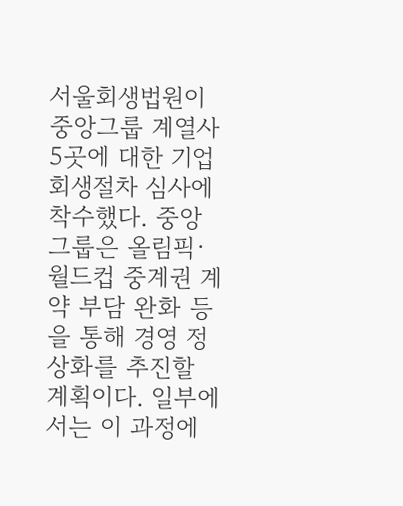서울회생법원이 중앙그룹 계열사 5곳에 대한 기업회생절차 심사에 착수했다. 중앙그룹은 올림픽·월드컵 중계권 계약 부담 완화 등을 통해 경영 정상화를 추진할 계획이다. 일부에서는 이 과정에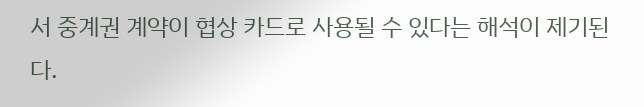서 중계권 계약이 협상 카드로 사용될 수 있다는 해석이 제기된다.